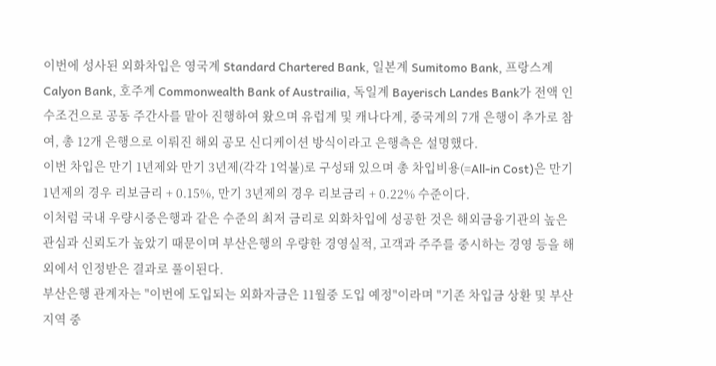이번에 성사된 외화차입은 영국계 Standard Chartered Bank, 일본계 Sumitomo Bank, 프랑스계 Calyon Bank, 호주계 Commonwealth Bank of Austrailia, 독일계 Bayerisch Landes Bank가 전액 인수조건으로 공동 주간사를 맡아 진행하여 왔으며 유럽계 및 캐나다계, 중국계의 7개 은행이 추가로 참여, 총 12개 은행으로 이뤄진 해외 공모 신디케이션 방식이라고 은행측은 설명했다.
이번 차입은 만기 1년제와 만기 3년제(각각 1억불)로 구성돼 있으며 총 차입비용(=All-in Cost)은 만기 1년제의 경우 리보금리 + 0.15%, 만기 3년제의 경우 리보금리 + 0.22% 수준이다.
이처럼 국내 우량시중은행과 같은 수준의 최저 금리로 외화차입에 성공한 것은 해외금융기관의 높은 관심과 신뢰도가 높았기 때문이며 부산은행의 우량한 경영실적, 고객과 주주를 중시하는 경영 등을 해외에서 인정받은 결과로 풀이된다.
부산은행 관계자는 "이번에 도입되는 외화자금은 11월중 도입 예정"이라며 "기존 차입금 상환 및 부산지역 중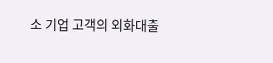소 기업 고객의 외화대출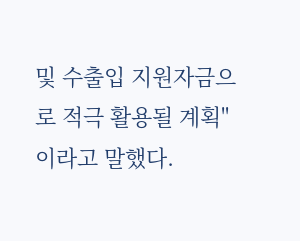및 수출입 지원자금으로 적극 활용될 계획"이라고 말했다.